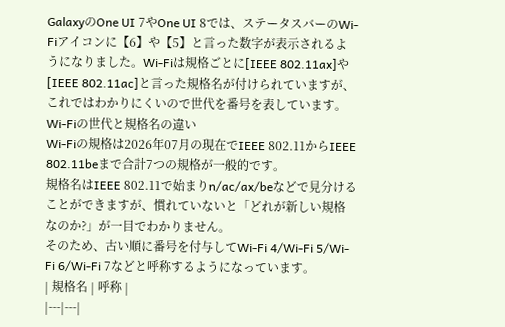GalaxyのOne UI 7やOne UI 8では、ステータスバーのWi-Fiアイコンに【6】や【5】と言った数字が表示されるようになりました。Wi-Fiは規格ごとに[IEEE 802.11ax]や[IEEE 802.11ac]と言った規格名が付けられていますが、これではわかりにくいので世代を番号を表しています。
Wi-Fiの世代と規格名の違い
Wi-Fiの規格は2026年07月の現在でIEEE 802.11からIEEE 802.11beまで合計7つの規格が一般的です。
規格名はIEEE 802.11で始まりn/ac/ax/beなどで見分けることができますが、慣れていないと「どれが新しい規格なのか?」が一目でわかりません。
そのため、古い順に番号を付与してWi-Fi 4/Wi-Fi 5/Wi-Fi 6/Wi-Fi 7などと呼称するようになっています。
| 規格名 | 呼称 |
|---|---|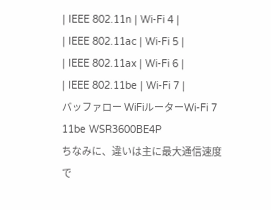| IEEE 802.11n | Wi-Fi 4 |
| IEEE 802.11ac | Wi-Fi 5 |
| IEEE 802.11ax | Wi-Fi 6 |
| IEEE 802.11be | Wi-Fi 7 |
バッファロー WiFiルーターWi-Fi 7 11be WSR3600BE4P
ちなみに、違いは主に最大通信速度で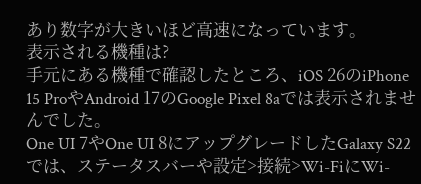あり数字が大きいほど高速になっています。
表示される機種は?
手元にある機種で確認したところ、iOS 26のiPhone 15 ProやAndroid 17のGoogle Pixel 8aでは表示されませんでした。
One UI 7やOne UI 8にアップグレードしたGalaxy S22では、ステータスバーや設定>接続>Wi-FiにWi-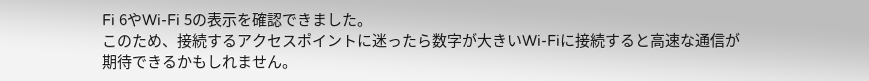Fi 6やWi-Fi 5の表示を確認できました。
このため、接続するアクセスポイントに迷ったら数字が大きいWi-Fiに接続すると高速な通信が期待できるかもしれません。